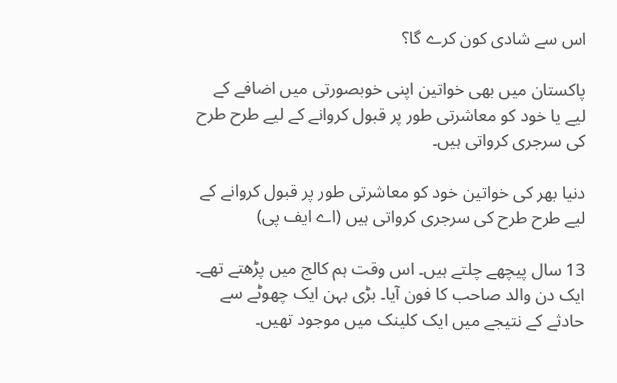اس سے شادی کون کرے گا؟

پاکستان میں بھی خواتین اپنی خوبصورتی میں اضافے کے لیے یا خود کو معاشرتی طور پر قبول کروانے کے لیے طرح طرح کی سرجری کرواتی ہیں۔

دنیا بھر کی خواتین خود کو معاشرتی طور پر قبول کروانے کے لیے طرح طرح کی سرجری کرواتی ہیں (اے ایف پی)

13 سال پیچھے چلتے ہیں۔ اس وقت ہم کالج میں پڑھتے تھے۔ ایک دن والد صاحب کا فون آیا۔ بڑی بہن ایک چھوٹے سے حادثے کے نتیجے میں ایک کلینک میں موجود تھیں۔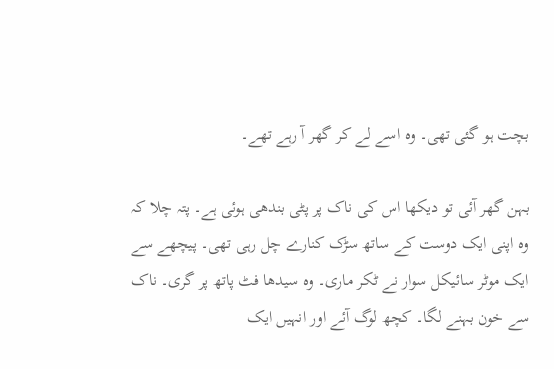بچت ہو گئی تھی۔ وہ اسے لے کر گھر آ رہے تھے۔

بہن گھر آئی تو دیکھا اس کی ناک پر پٹی بندھی ہوئی ہے۔ پتہ چلا کہ وہ اپنی ایک دوست کے ساتھ سڑک کنارے چل رہی تھی۔ پیچھے سے ایک موٹر سائیکل سوار نے ٹکر ماری۔ وہ سیدھا فٹ پاتھ پر گری۔ ناک سے خون بہنے لگا۔ کچھ لوگ آئے اور انہیں ایک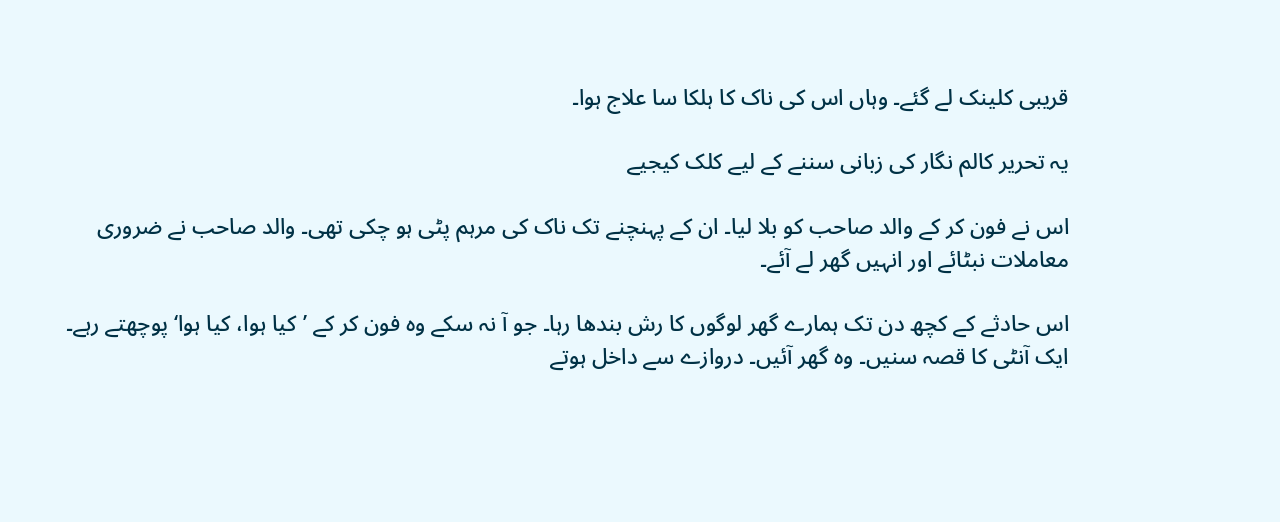قریبی کلینک لے گئے۔ وہاں اس کی ناک کا ہلکا سا علاج ہوا۔

یہ تحریر کالم نگار کی زبانی سننے کے لیے کلک کیجیے

اس نے فون کر کے والد صاحب کو بلا لیا۔ ان کے پہنچنے تک ناک کی مرہم پٹی ہو چکی تھی۔ والد صاحب نے ضروری معاملات نبٹائے اور انہیں گھر لے آئے۔

اس حادثے کے کچھ دن تک ہمارے گھر لوگوں کا رش بندھا رہا۔ جو آ نہ سکے وہ فون کر کے ’کیا ہوا، کیا ہوا‘ پوچھتے رہے۔ ایک آنٹی کا قصہ سنیں۔ وہ گھر آئیں۔ دروازے سے داخل ہوتے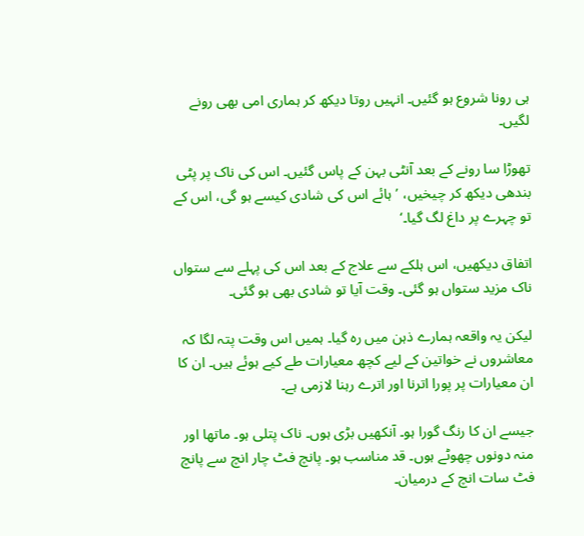ہی رونا شروع ہو گئیں۔ انہیں روتا دیکھ کر ہماری امی بھی رونے لگیں۔

تھوڑا سا رونے کے بعد آنٹی بہن کے پاس گئیں۔ اس کی ناک پر پٹی بندھی دیکھ کر چیخیں، ’ہائے اس کی شادی کیسے ہو گی، اس کے تو چہرے پر داغ لگ گیا۔‘

اتفاق دیکھیں، اس ہلکے سے علاج کے بعد اس کی پہلے سے ستواں ناک مزید ستواں ہو گئی۔ وقت آیا تو شادی بھی ہو گئی۔

لیکن یہ واقعہ ہمارے ذہن میں رہ گیا۔ ہمیں اس وقت پتہ لگا کہ معاشروں نے خواتین کے لیے کچھ معیارات طے کیے ہوئے ہیں۔ ان کا ان معیارات پر پورا اترنا اور اترے رہنا لازمی ہے۔

جیسے ان کا رنگ گورا ہو۔ آنکھیں بڑی ہوں۔ ناک پتلی ہو۔ ماتھا اور منہ دونوں چھوٹے ہوں۔ قد مناسب ہو۔ پانچ فٹ چار انچ سے پانچ فٹ سات انچ کے درمیان۔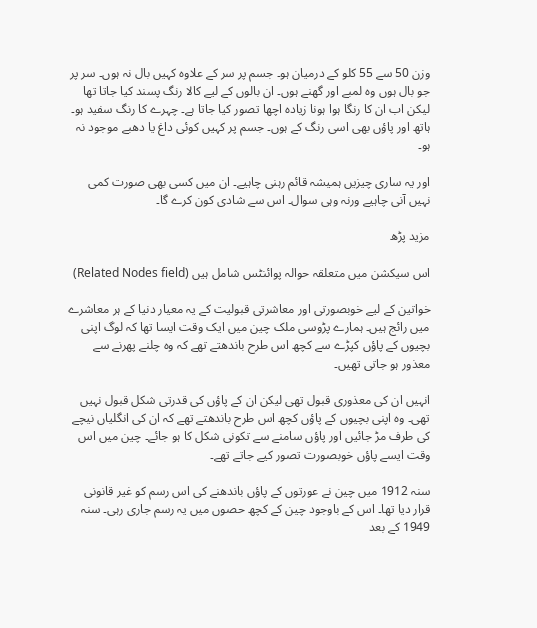وزن 50 سے 55 کلو کے درمیان ہو۔ جسم پر سر کے علاوہ کہیں بال نہ ہوں۔ سر پر جو بال ہوں وہ لمبے اور گھنے ہوں۔ ان بالوں کے لیے کالا رنگ پسند کیا جاتا تھا لیکن اب ان کا رنگا ہوا ہونا زیادہ اچھا تصور کیا جاتا ہے۔ چہرے کا رنگ سفید ہو۔ ہاتھ اور پاؤں بھی اسی رنگ کے ہوں۔ جسم پر کہیں کوئی داغ یا دھبے موجود نہ ہو۔

اور یہ ساری چیزیں ہمیشہ قائم رہنی چاہیے۔ ان میں کسی بھی صورت کمی نہیں آنی چاہیے ورنہ وہی سوال۔ اس سے شادی کون کرے گا۔

مزید پڑھ

اس سیکشن میں متعلقہ حوالہ پوائنٹس شامل ہیں (Related Nodes field)

خواتین کے لیے خوبصورتی اور معاشرتی قبولیت کے یہ معیار دنیا کے ہر معاشرے میں رائج ہیں۔ ہمارے پڑوسی ملک چین میں ایک وقت ایسا تھا کہ لوگ اپنی بچیوں کے پاؤں کپڑے سے کچھ اس طرح باندھتے تھے کہ وہ چلنے پھرنے سے معذور ہو جاتی تھیں۔

انہیں ان کی معذوری قبول تھی لیکن ان کے پاؤں کی قدرتی شکل قبول نہیں تھی۔ وہ اپنی بچیوں کے پاؤں کچھ اس طرح باندھتے تھے کہ ان کی انگلیاں نیچے کی طرف مڑ جائیں اور پاؤں سامنے سے تکونی شکل کا ہو جائے۔ چین میں اس وقت ایسے پاؤں خوبصورت تصور کیے جاتے تھے۔

سنہ 1912 میں چین نے عورتوں کے پاؤں باندھنے کی اس رسم کو غیر قانونی قرار دیا تھا۔ اس کے باوجود چین کے کچھ حصوں میں یہ رسم جاری رہی۔ سنہ 1949 کے بعد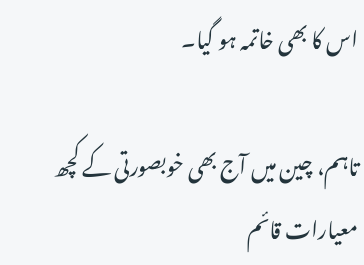اس کا بھی خاتمہ ہو گیا۔

تاہم، چین میں آج بھی خوبصورتی کے کچھ معیارات قائم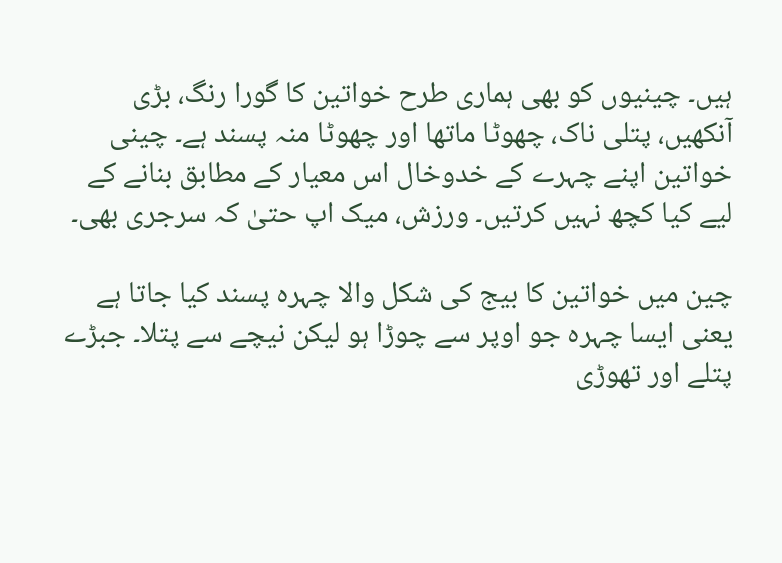ہیں۔ چینیوں کو بھی ہماری طرح خواتین کا گورا رنگ، بڑی آنکھیں، پتلی ناک، چھوٹا ماتھا اور چھوٹا منہ پسند ہے۔ چینی خواتین اپنے چہرے کے خدوخال اس معیار کے مطابق بنانے کے لیے کیا کچھ نہیں کرتیں۔ ورزش، میک اپ حتیٰ کہ سرجری بھی۔

چین میں خواتین کا بیج کی شکل والا چہرہ پسند کیا جاتا ہے یعنی ایسا چہرہ جو اوپر سے چوڑا ہو لیکن نیچے سے پتلا۔ جبڑے پتلے اور تھوڑی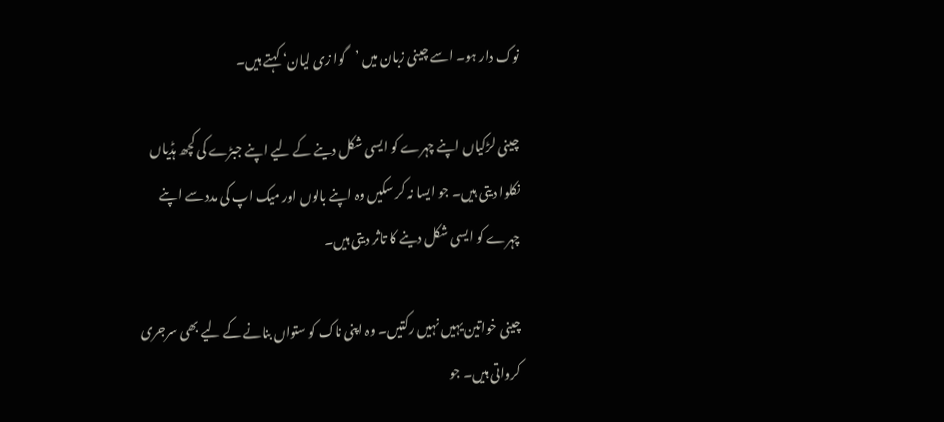نوک دار ہو۔ اسے چینی زبان میں ’گوا زی لیان‘ کہتے ہیں۔

چینی لڑکیاں اپنے چہرے کو ایسی شکل دینے کے لیے اپنے جبڑے کی کچھ ہڈیاں نکلوا دیتی ہیں۔ جو ایسا نہ کر سکیں وہ اپنے بالوں اور میک اپ کی مدد سے اپنے چہرے کو ایسی شکل دینے کا تاثر دیتی ہیں۔

چینی خواتین یہیں نہیں رکتیں۔ وہ اپنی ناک کو ستواں بنانے کے لیے بھی سرجری کرواتی ہیں۔ جو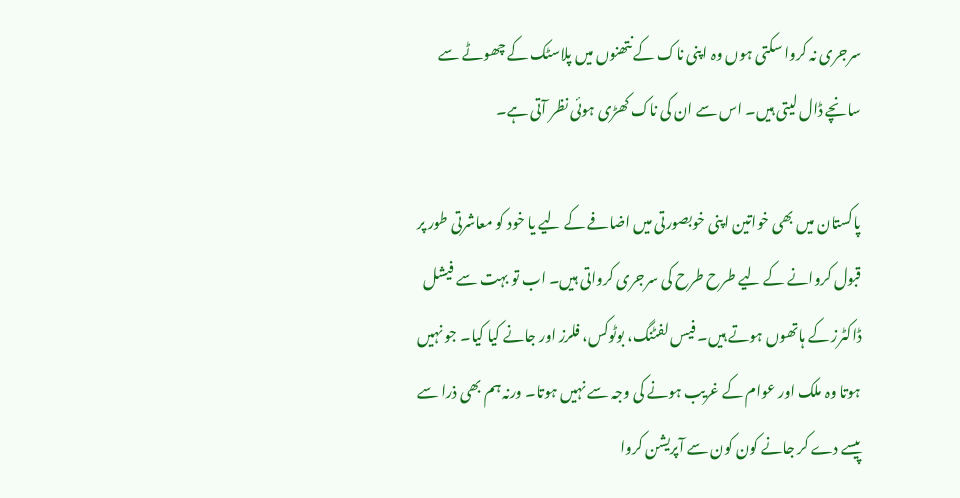سرجری نہ کروا سکتی ہوں وہ اپنی ناک کے نتھنوں میں پلاسٹک کے چھوٹے سے سانچے ڈال لیتی ہیں۔ اس سے ان کی ناک کھڑی ہوئی نظر آتی ہے۔

پاکستان میں بھی خواتین اپنی خوبصورتی میں اضافے کے لیے یا خود کو معاشرتی طور پر قبول کروانے کے لیے طرح طرح کی سرجری کرواتی ہیں۔ اب تو بہت سے فیشل ڈاکٹرز کے ہاتھوں ہوتے ہیں۔ فیس لفٹنگ، بوٹوکس، فلرز اور جانے کیا کیا۔ جو نہیں ہوتا وہ ملک اور عوام کے غریب ہونے کی وجہ سے نہیں ہوتا۔ ورنہ ہم بھی ذرا سے پیسے دے کر جانے کون کون سے آپریشن کروا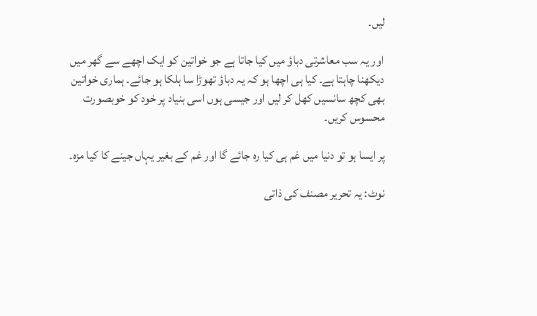لیں۔

اور یہ سب معاشرتی دباؤ میں کیا جاتا ہے جو خواتین کو ایک اچھے سے گھر میں دیکھنا چاہتا ہے۔ کیا ہی اچھا ہو کہ یہ دباؤ تھوڑا سا ہلکا ہو جائے۔ ہماری خواتین بھی کچھ سانسیں کھل کر لیں اور جیسی ہوں اسی بنیاد پر خود کو خوبصورت محسوس کریں۔

پر ایسا ہو تو دنیا میں غم ہی کیا رہ جائے گا اور غم کے بغیر یہاں جینے کا کیا مزہ۔

نوٹ: یہ تحریر مصنف کی ذاتی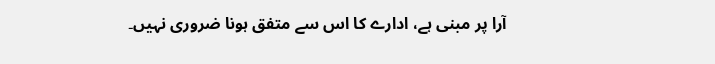آرا پر مبنی ہے، ادارے کا اس سے متفق ہونا ضروری نہیں۔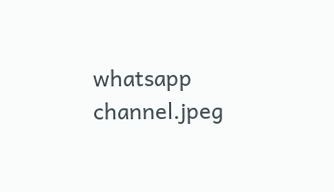whatsapp channel.jpeg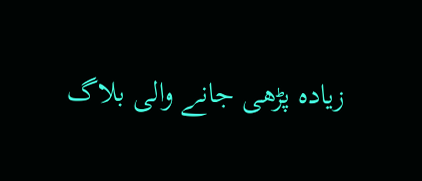زیادہ پڑھی جانے والی بلاگ